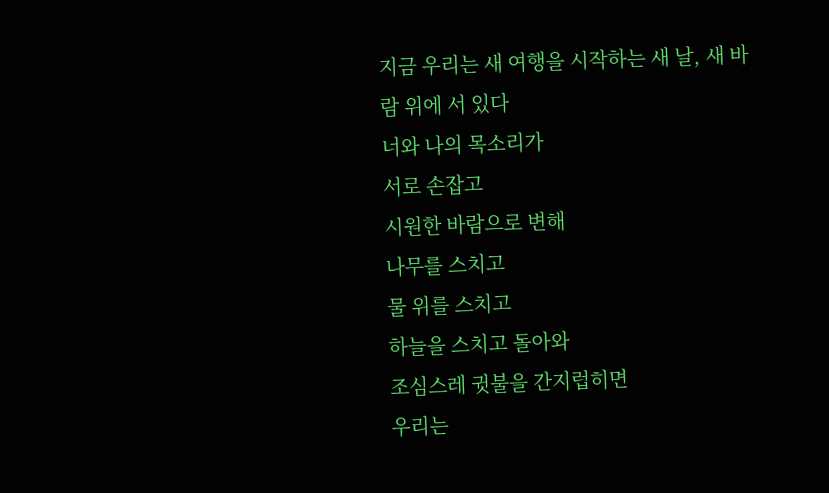지금 우리는 새 여행을 시작하는 새 날, 새 바람 위에 서 있다
너와 나의 목소리가
서로 손잡고
시원한 바람으로 변해
나무를 스치고
물 위를 스치고
하늘을 스치고 돌아와
조심스레 귓불을 간지럽히면
우리는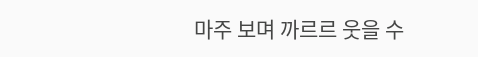마주 보며 까르르 웃을 수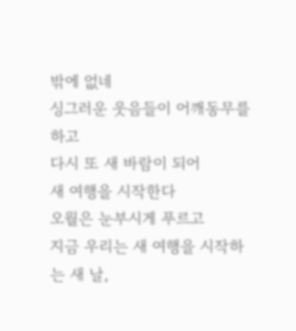밖에 없네
싱그러운 웃음들이 어깨동무를 하고
다시 또 새 바람이 되어
새 여행을 시작한다
오월은 눈부시게 푸르고
지금 우리는 새 여행을 시작하는 새 날,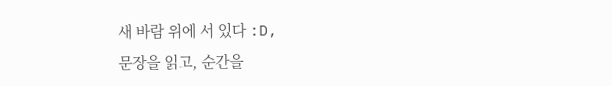새 바람 위에 서 있다 :D,
문장을 읽고, 순간을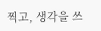찍고, 생각을 쓰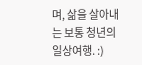며, 삶을 살아내는 보통 청년의 일상여행. :)